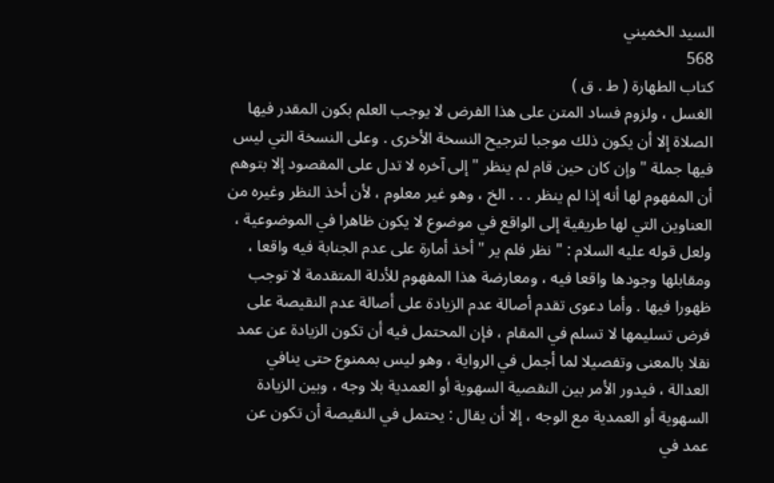السيد الخميني
568
كتاب الطهارة ( ط . ق )
الغسل ، ولزوم فساد المتن على هذا الفرض لا يوجب العلم بكون المقدر فيها الصلاة إلا أن يكون ذلك موجبا لترجيح النسخة الأخرى . وعلى النسخة التي ليس فيها جملة " وإن كان حين قام لم ينظر " إلى آخره لا تدل على المقصود إلا بتوهم أن المفهوم لها أنه إذا لم ينظر . . . الخ ، وهو غير معلوم ، لأن أخذ النظر وغيره من العناوين التي لها طريقية إلى الواقع في موضوع لا يكون ظاهرا في الموضوعية ، ولعل قوله عليه السلام : " نظر فلم ير " أخذ أمارة على عدم الجنابة فيه واقعا ، ومقابلها وجودها واقعا فيه ، ومعارضة هذا المفهوم للأدلة المتقدمة لا توجب ظهورا فيها . وأما دعوى تقدم أصالة عدم الزيادة على أصالة عدم النقيصة على فرض تسليمها لا تسلم في المقام ، فإن المحتمل فيه أن تكون الزيادة عن عمد نقلا بالمعنى وتفصيلا لما أجمل في الرواية ، وهو ليس بممنوع حتى ينافي العدالة ، فيدور الأمر بين النقصية السهوية أو العمدية بلا وجه ، وبين الزيادة السهوية أو العمدية مع الوجه ، إلا أن يقال : يحتمل في النقيصة أن تكون عن عمد في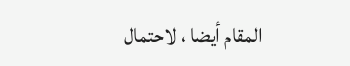المقام أيضا ، لاحتمال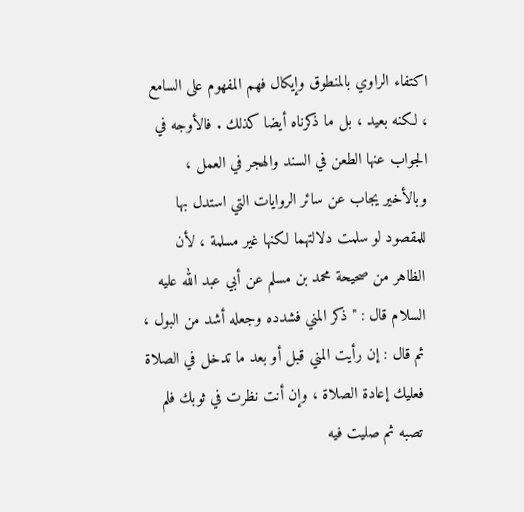اكتفاء الراوي بالمنطوق وإيكال فهم المفهوم على السامع ، لكنه بعيد ، بل ما ذكرناه أيضا كذلك . فالأوجه في الجواب عنها الطعن في السند والهجر في العمل ، وبالأخير يجاب عن سائر الروايات التي استدل بها للمقصود لو سلمت دلالتهما لكنها غير مسلمة ، لأن الظاهر من صحيحة محمد بن مسلم عن أبي عبد الله عليه السلام قال : " ذكر المني فشدده وجعله أشد من البول ، ثم قال : إن رأيت المني قبل أو بعد ما تدخل في الصلاة فعليك إعادة الصلاة ، وإن أنت نظرت في ثوبك فلم تصبه ثم صليت فيه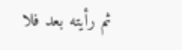ثم رأيته بعد فلا